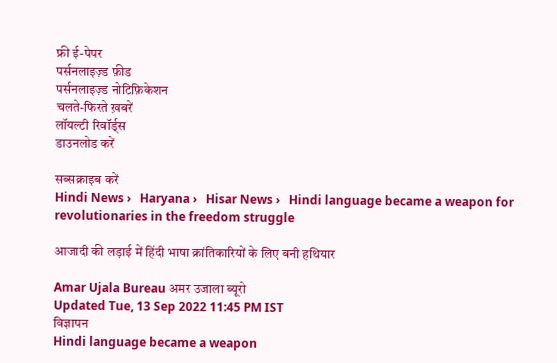फ्री ई-पेपर
पर्सनलाइज़्ड फ़ीड
पर्सनलाइज़्ड नोटिफ़िकेशन
चलते-फिरते ख़बरें
लॉयल्टी रिवॉर्ड्स
डाउनलोड करें

सब्सक्राइब करें
Hindi News ›   Haryana ›   Hisar News ›   Hindi language became a weapon for revolutionaries in the freedom struggle

आजादी की लड़ाई में हिंदी भाषा क्रांतिकारियों के लिए बनी हथियार

Amar Ujala Bureau अमर उजाला ब्यूरो
Updated Tue, 13 Sep 2022 11:45 PM IST
विज्ञापन
Hindi language became a weapon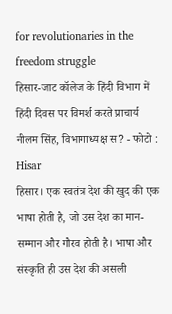for revolutionaries in the freedom struggle
हिसार-जाट कॉलेज के हिंदी विभाग में हिंदी दिवस पर विमर्श करते प्राचार्य नीलम सिंह, विभागाध्यक्ष स? - फोटो : Hisar
हिसार। एक स्वतंत्र देश की खुद की एक भाषा होती है, जो उस देश का मान-सम्मान और गौरव होती है। भाषा और संस्कृति ही उस देश की असली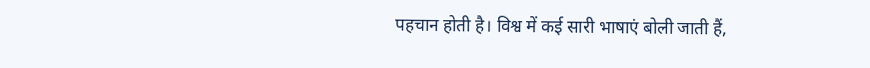पहचान होती है। विश्व में कई सारी भाषाएं बोली जाती हैं,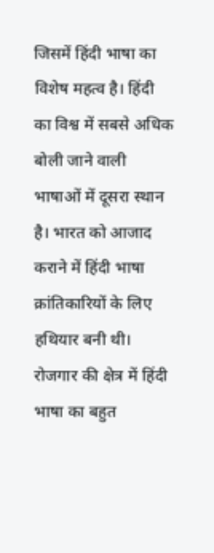जिसमें हिंदी भाषा का विशेष महत्व है। हिंदी का विश्व में सबसे अधिक बोली जाने वाली भाषाओं में दूसरा स्थान है। भारत को आजाद कराने में हिंदी भाषा क्रांतिकारियों के लिए हथियार बनी थी। रोजगार की क्षेत्र में हिंदी भाषा का बहुत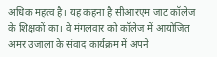अधिक महत्व है। यह कहना है सीआरएम जाट कॉलेज के शिक्षकों का। वे मंगलवार को कॉलेज में आयोजित अमर उजाला के संवाद कार्यक्रम में अपने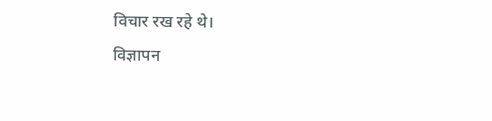विचार रख रहे थे।
विज्ञापन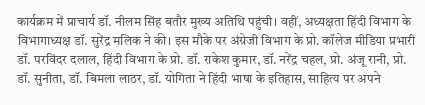कार्यक्रम में प्राचार्य डॉ. नीलम सिंह बतौर मुख्य अतिथि पहुंची। वहीं, अध्यक्षता हिंदी विभाग के विभागाध्यक्ष डॉ. सुरेंद्र मलिक ने की। इस मौके पर अंग्रेजी विभाग के प्रो. कॉलेज मीडिया प्रभारी डॉ. परविंदर दलाल, हिंदी विभाग के प्रो. डॉ. राकेश कुमार, डॉ. नरेंद्र चहल, प्रो. अंजू रानी, प्रो. डॉ. सुनीता, डॉ. बिमला लाठर, डॉ. योगिता ने हिंदी भाषा के इतिहास, साहित्य पर अपने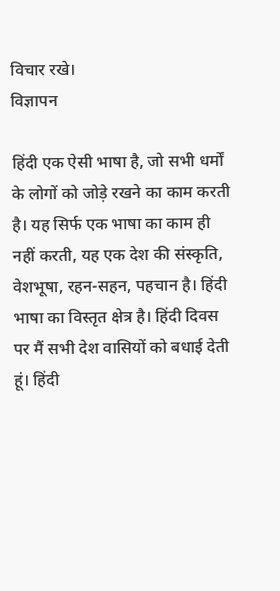विचार रखे।
विज्ञापन

हिंदी एक ऐसी भाषा है, जो सभी धर्मों के लोगों को जोड़े रखने का काम करती है। यह सिर्फ एक भाषा का काम ही नहीं करती, यह एक देश की संस्कृति, वेशभूषा, रहन-सहन, पहचान है। हिंदी भाषा का विस्तृत क्षेत्र है। हिंदी दिवस पर मैं सभी देश वासियों को बधाई देती हूं। हिंदी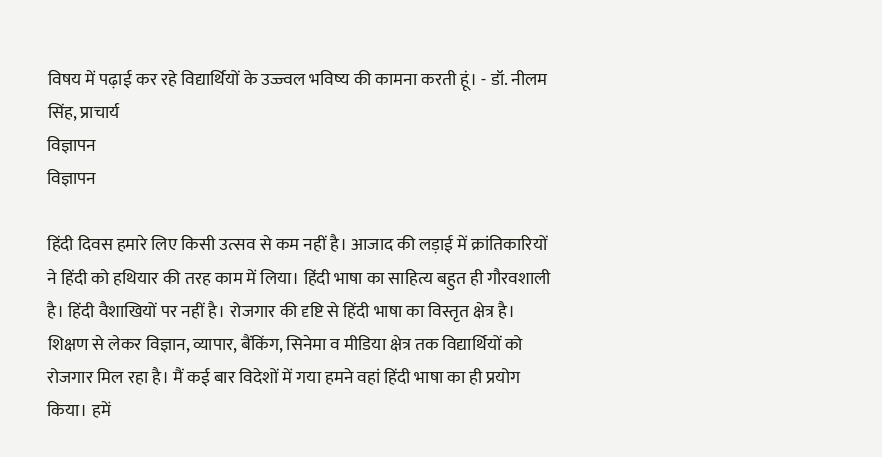विषय में पढ़ाई कर रहे विद्यार्थियों के उज्ज्वल भविष्य की कामना करती हूं। - डॉ. नीलम सिंह, प्राचार्य
विज्ञापन
विज्ञापन

हिंदी दिवस हमारे लिए किसी उत्सव से कम नहीं है। आजाद की लड़ाई में क्रांतिकारियों ने हिंदी को हथियार की तरह काम में लिया। हिंदी भाषा का साहित्य बहुत ही गौरवशाली है। हिंदी वैशाखियों पर नहीं है। रोजगार की दृष्टि से हिंदी भाषा का विस्तृत क्षेत्र है। शिक्षण से लेकर विज्ञान, व्यापार, बैंकिंग, सिनेमा व मीडिया क्षेत्र तक विद्यार्थियों को रोजगार मिल रहा है। मैं कई बार विदेशों में गया हमने वहां हिंदी भाषा का ही प्रयोग किया। हमें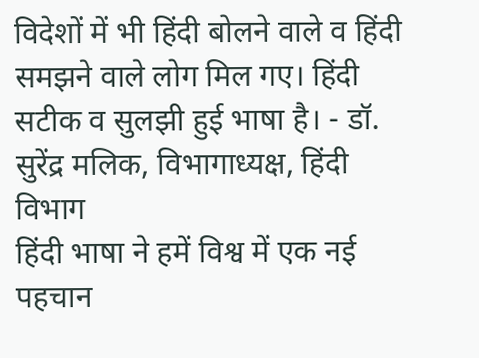विदेशों में भी हिंदी बोलने वाले व हिंदी समझने वाले लोग मिल गए। हिंदी सटीक व सुलझी हुई भाषा है। - डॉ. सुरेंद्र मलिक, विभागाध्यक्ष, हिंदी विभाग
हिंदी भाषा ने हमें विश्व में एक नई पहचान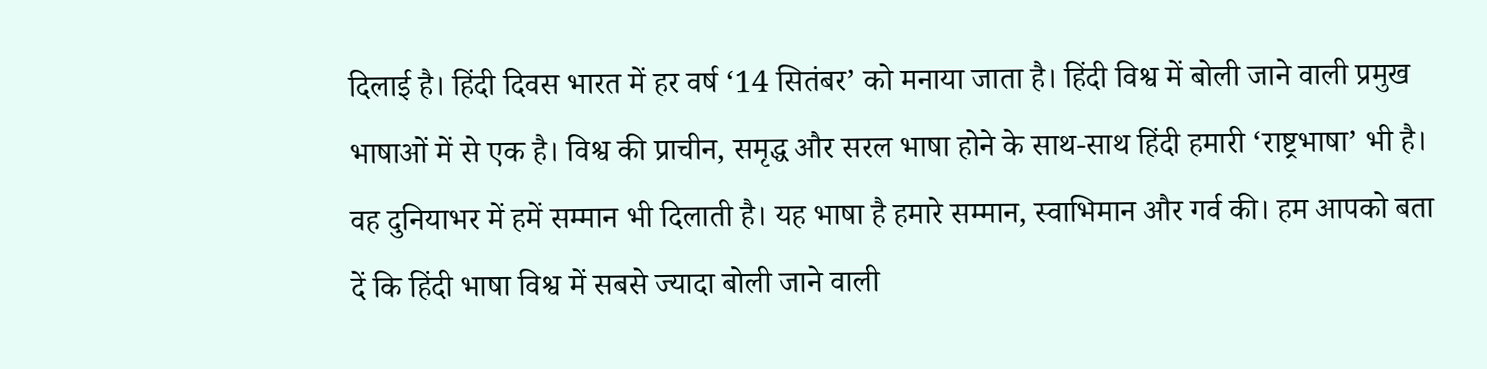दिलाई है। हिंदी दिवस भारत में हर वर्ष ‘14 सितंबर’ को मनाया जाता है। हिंदी विश्व में बोली जाने वाली प्रमुख भाषाओं में से एक है। विश्व की प्राचीन, समृद्ध और सरल भाषा होने के साथ-साथ हिंदी हमारी ‘राष्ट्रभाषा’ भी है। वह दुनियाभर में हमें सम्मान भी दिलाती है। यह भाषा है हमारे सम्मान, स्वाभिमान और गर्व की। हम आपको बता दें कि हिंदी भाषा विश्व में सबसे ज्यादा बोली जाने वाली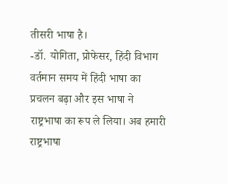तीसरी भाषा है।
-डॉ. योगिता, प्रोफेसर, हिंदी विभाग
वर्तमान समय में हिंदी भाषा का प्रचलन बढ़ा और इस भाषा ने राष्ट्रभाषा का रूप ले लिया। अब हमारी राष्ट्रभाषा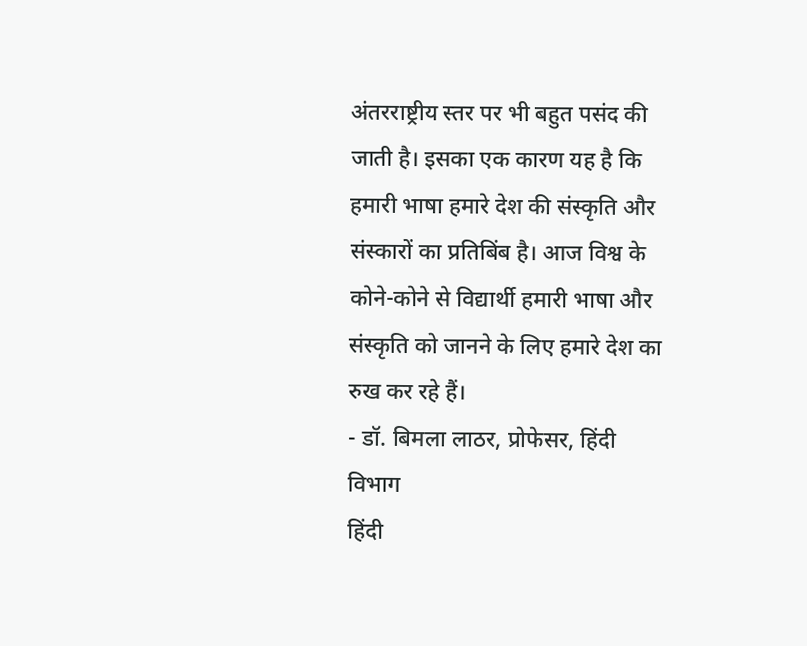अंतरराष्ट्रीय स्तर पर भी बहुत पसंद की जाती है। इसका एक कारण यह है कि हमारी भाषा हमारे देश की संस्कृति और संस्कारों का प्रतिबिंब है। आज विश्व के कोने-कोने से विद्यार्थी हमारी भाषा और संस्कृति को जानने के लिए हमारे देश का रुख कर रहे हैं।
- डॉ. बिमला लाठर, प्रोफेसर, हिंदी विभाग
हिंदी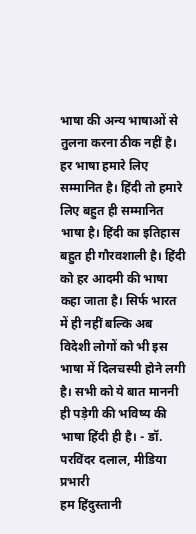भाषा की अन्य भाषाओं से तुलना करना ठीक नहीं है। हर भाषा हमारे लिए सम्मानित है। हिंदी तो हमारे लिए बहुत ही सम्मानित भाषा है। हिंदी का इतिहास बहुत ही गौरवशाली है। हिंदी को हर आदमी की भाषा कहा जाता है। सिर्फ भारत में ही नहीं बल्कि अब विदेशी लोगों को भी इस भाषा में दिलचस्पी होने लगी है। सभी को ये बात माननी ही पड़ेगी की भविष्य की भाषा हिंदी ही है। - डॉ. परविंदर दलाल, मीडिया प्रभारी
हम हिंदुस्तानी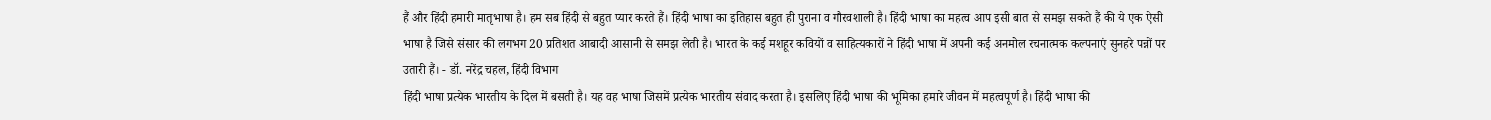हैं और हिंदी हमारी मातृभाषा है। हम सब हिंदी से बहुत प्यार करते हैं। हिंदी भाषा का इतिहास बहुत ही पुराना व गौरवशाली है। हिंदी भाषा का महत्व आप इसी बात से समझ सकते हैं की ये एक ऐसी भाषा है जिसे संसार की लगभग 20 प्रतिशत आबादी आसानी से समझ लेती है। भारत के कई मशहूर कवियों व साहित्यकारों ने हिंदी भाषा में अपनी कई अनमोल रचनात्मक कल्पनाएं सुनहरे पन्नों पर उतारी हैं। - डॉ. नरेंद्र चहल, हिंदी विभाग
हिंदी भाषा प्रत्येक भारतीय के दिल में बसती है। यह वह भाषा जिसमें प्रत्येक भारतीय संवाद करता है। इसलिए हिंदी भाषा की भूमिका हमारे जीवन में महत्वपूर्ण है। हिंदी भाषा की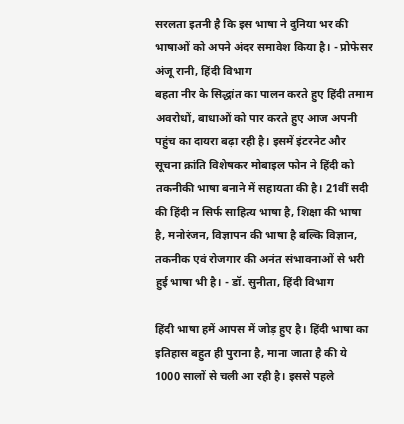सरलता इतनी है कि इस भाषा ने दुनिया भर की भाषाओं को अपने अंदर समावेश किया है। - प्रोफेसर अंजू रानी, हिंदी विभाग
बहता नीर के सिद्धांत का पालन करते हुए हिंदी तमाम अवरोधों, बाधाओं को पार करते हुए आज अपनी पहुंच का दायरा बढ़ा रही है। इसमें इंटरनेट और सूचना क्रांति विशेषकर मोबाइल फोन ने हिंदी को तकनीकी भाषा बनाने में सहायता की है। 21वीं सदी की हिंदी न सिर्फ साहित्य भाषा है, शिक्षा की भाषा है, मनोरंजन, विज्ञापन की भाषा है बल्कि विज्ञान, तकनीक एवं रोजगार की अनंत संभावनाओं से भरी हुई भाषा भी है। - डॉ. सुनीता, हिंदी विभाग

हिंदी भाषा हमें आपस में जोड़ हुए है। हिंदी भाषा का इतिहास बहुत ही पुराना है, माना जाता है की ये 1000 सालों से चली आ रही है। इससे पहले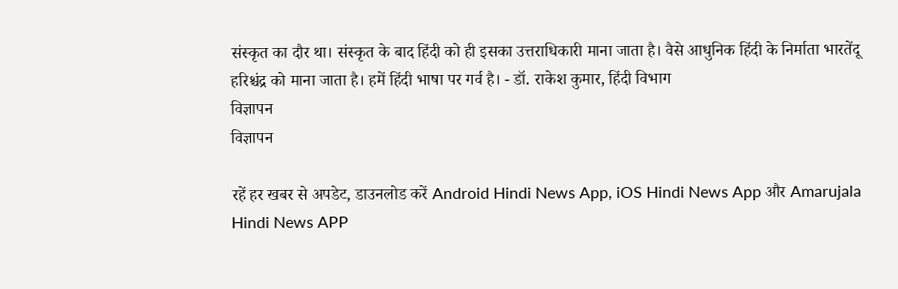संस्कृत का दौर था। संस्कृत के बाद हिंदी को ही इसका उत्तराधिकारी माना जाता है। वैसे आधुनिक हिंदी के निर्माता भारतेंदू हरिश्चंद्र को माना जाता है। हमें हिंदी भाषा पर गर्व है। - डॉ. राकेश कुमार, हिंदी विभाग
विज्ञापन
विज्ञापन

रहें हर खबर से अपडेट, डाउनलोड करें Android Hindi News App, iOS Hindi News App और Amarujala Hindi News APP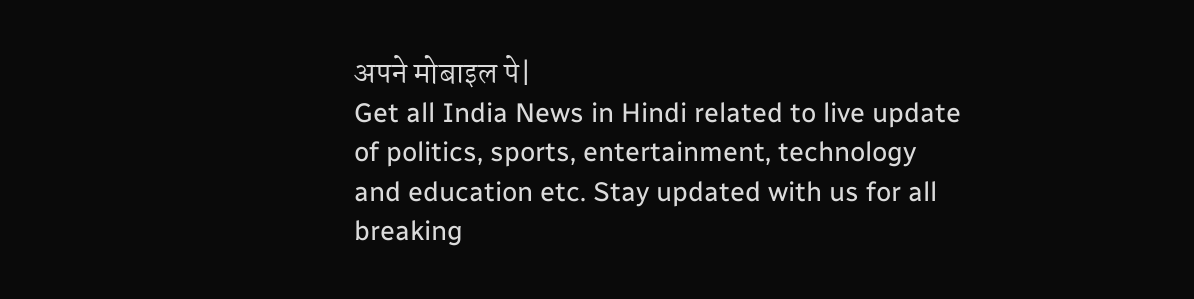अपने मोबाइल पे|
Get all India News in Hindi related to live update of politics, sports, entertainment, technology and education etc. Stay updated with us for all breaking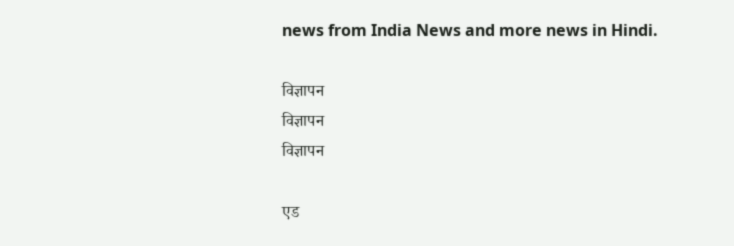news from India News and more news in Hindi.

विज्ञापन
विज्ञापन
विज्ञापन

एड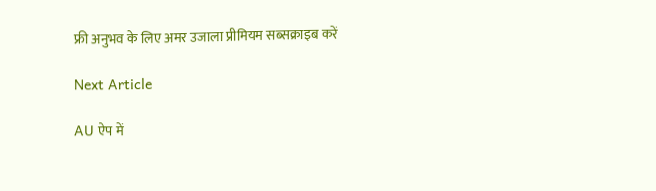फ्री अनुभव के लिए अमर उजाला प्रीमियम सब्सक्राइब करें

Next Article

AU ऐप में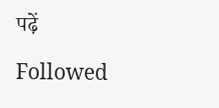पढ़ें

Followed